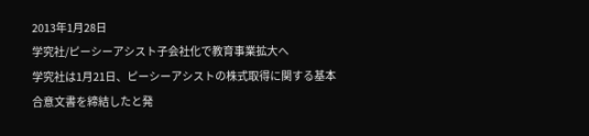2013年1月28日
学究社/ピーシーアシスト子会社化で教育事業拡大へ
学究社は1月21日、ピーシーアシストの株式取得に関する基本合意文書を締結したと発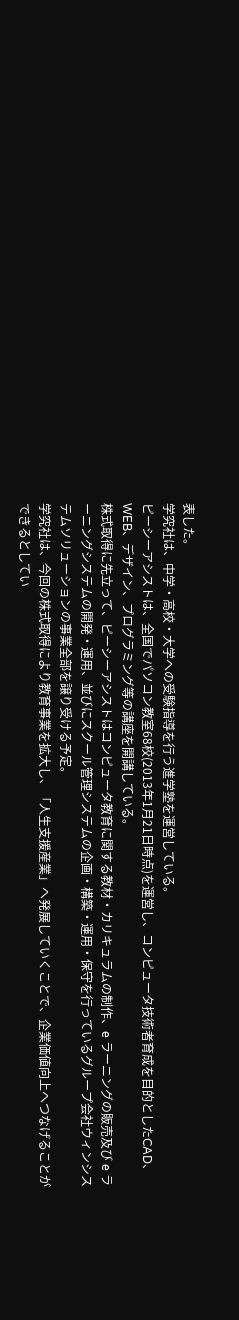表した。
学究社は、中学・高校・大学への受験指導を行う進学塾を運営している。
ピーシーアシストは、全国でパソコン教室68校(2013年1月21日時点)を運営し、コンピュータ技術者育成を目的としたCAD、WEB、デザイン、プログラミング等の講座を開講している。
株式取得に先立って、ピーシーアシストはコンピュータ教育に関する教材・カリキュラムの制作、e ラーニングの販売及び e ラーニングシステムの開発・運用、並びにスクール管理システムの企画・構築・運用・保守を行っているグループ会社ウィンシステムソリューションの事業全部を譲り受ける予定。
学究社は、今回の株式取得により教育事業を拡大し、「人生支援産業」へ発展していくことで、企業価値向上へつなげることができるとしてい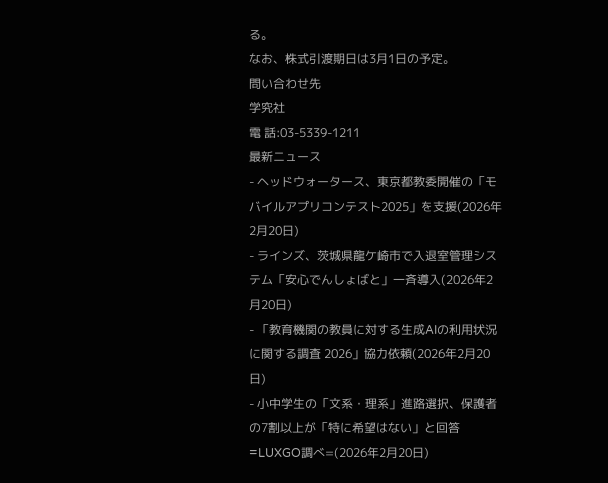る。
なお、株式引渡期日は3月1日の予定。
問い合わせ先
学究社
電 話:03-5339-1211
最新ニュース
- ヘッドウォータース、東京都教委開催の「モバイルアプリコンテスト2025」を支援(2026年2月20日)
- ラインズ、茨城県龍ケ崎市で入退室管理システム「安心でんしょばと」一斉導入(2026年2月20日)
- 「教育機関の教員に対する生成AIの利用状況に関する調査 2026」協力依頼(2026年2月20日)
- 小中学生の「文系・理系」進路選択、保護者の7割以上が「特に希望はない」と回答 =LUXGO調べ=(2026年2月20日)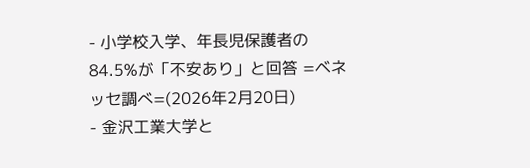- 小学校入学、年長児保護者の84.5%が「不安あり」と回答 =ベネッセ調べ=(2026年2月20日)
- 金沢工業大学と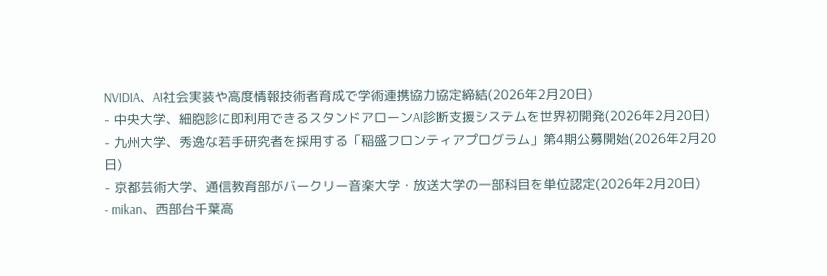NVIDIA、AI社会実装や高度情報技術者育成で学術連携協力協定締結(2026年2月20日)
- 中央大学、細胞診に即利用できるスタンドアローンAI診断支援システムを世界初開発(2026年2月20日)
- 九州大学、秀逸な若手研究者を採用する「稲盛フロンティアプログラム」第4期公募開始(2026年2月20日)
- 京都芸術大学、通信教育部がバークリー音楽大学・放送大学の一部科目を単位認定(2026年2月20日)
- mikan、西部台千葉高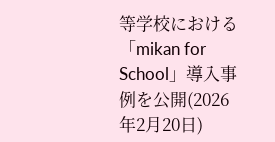等学校における「mikan for School」導入事例を公開(2026年2月20日)